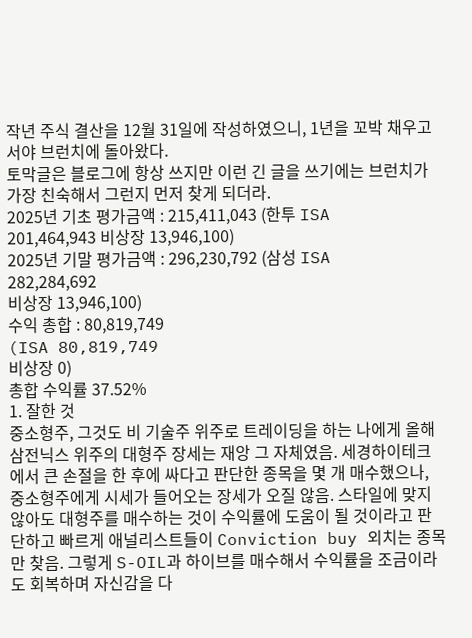작년 주식 결산을 12월 31일에 작성하였으니, 1년을 꼬박 채우고서야 브런치에 돌아왔다.
토막글은 블로그에 항상 쓰지만 이런 긴 글을 쓰기에는 브런치가 가장 친숙해서 그런지 먼저 찾게 되더라.
2025년 기초 평가금액 : 215,411,043 (한투 ISA 201,464,943 비상장 13,946,100)
2025년 기말 평가금액 : 296,230,792 (삼성 ISA 282,284,692
비상장 13,946,100)
수익 총합 : 80,819,749
(ISA 80,819,749
비상장 0)
총합 수익률 37.52%
1. 잘한 것
중소형주, 그것도 비 기술주 위주로 트레이딩을 하는 나에게 올해 삼전닉스 위주의 대형주 장세는 재앙 그 자체였음. 세경하이테크에서 큰 손절을 한 후에 싸다고 판단한 종목을 몇 개 매수했으나, 중소형주에게 시세가 들어오는 장세가 오질 않음. 스타일에 맞지 않아도 대형주를 매수하는 것이 수익률에 도움이 될 것이라고 판단하고 빠르게 애널리스트들이 Conviction buy 외치는 종목만 찾음. 그렇게 S-OIL과 하이브를 매수해서 수익률을 조금이라도 회복하며 자신감을 다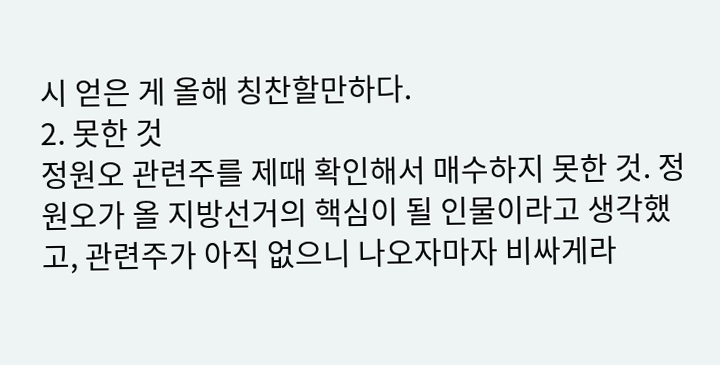시 얻은 게 올해 칭찬할만하다.
2. 못한 것
정원오 관련주를 제때 확인해서 매수하지 못한 것. 정원오가 올 지방선거의 핵심이 될 인물이라고 생각했고, 관련주가 아직 없으니 나오자마자 비싸게라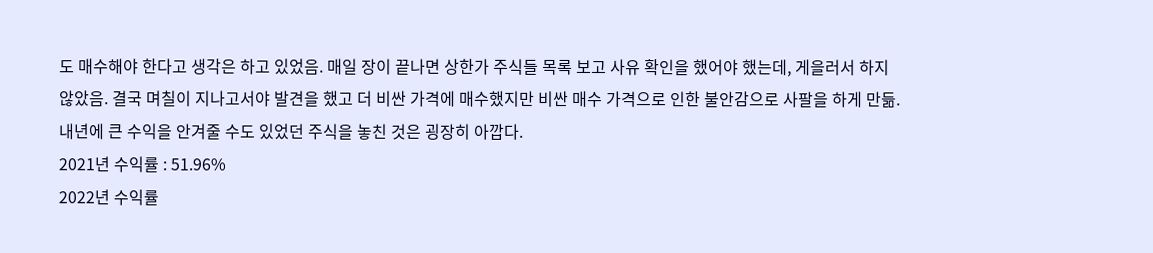도 매수해야 한다고 생각은 하고 있었음. 매일 장이 끝나면 상한가 주식들 목록 보고 사유 확인을 했어야 했는데, 게을러서 하지 않았음. 결국 며칠이 지나고서야 발견을 했고 더 비싼 가격에 매수했지만 비싼 매수 가격으로 인한 불안감으로 사팔을 하게 만듦. 내년에 큰 수익을 안겨줄 수도 있었던 주식을 놓친 것은 굉장히 아깝다.
2021년 수익률 : 51.96%
2022년 수익률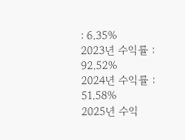: 6.35%
2023년 수익률 : 92.52%
2024년 수익률 : 51.58%
2025년 수익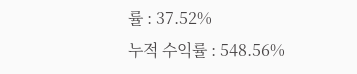률 : 37.52%
누적 수익률 : 548.56%